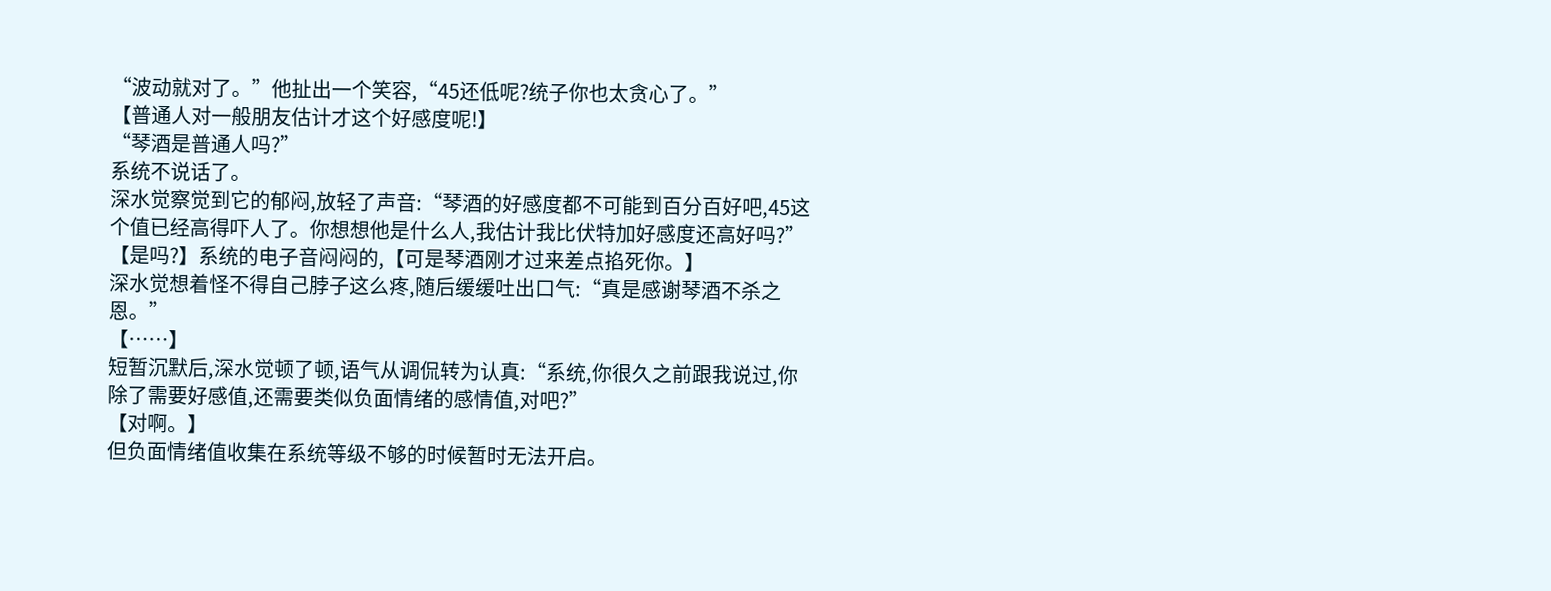“波动就对了。”他扯出一个笑容,“45还低呢?统子你也太贪心了。”
【普通人对一般朋友估计才这个好感度呢!】
“琴酒是普通人吗?”
系统不说话了。
深水觉察觉到它的郁闷,放轻了声音:“琴酒的好感度都不可能到百分百好吧,45这个值已经高得吓人了。你想想他是什么人,我估计我比伏特加好感度还高好吗?”
【是吗?】系统的电子音闷闷的,【可是琴酒刚才过来差点掐死你。】
深水觉想着怪不得自己脖子这么疼,随后缓缓吐出口气:“真是感谢琴酒不杀之恩。”
【……】
短暂沉默后,深水觉顿了顿,语气从调侃转为认真:“系统,你很久之前跟我说过,你除了需要好感值,还需要类似负面情绪的感情值,对吧?”
【对啊。】
但负面情绪值收集在系统等级不够的时候暂时无法开启。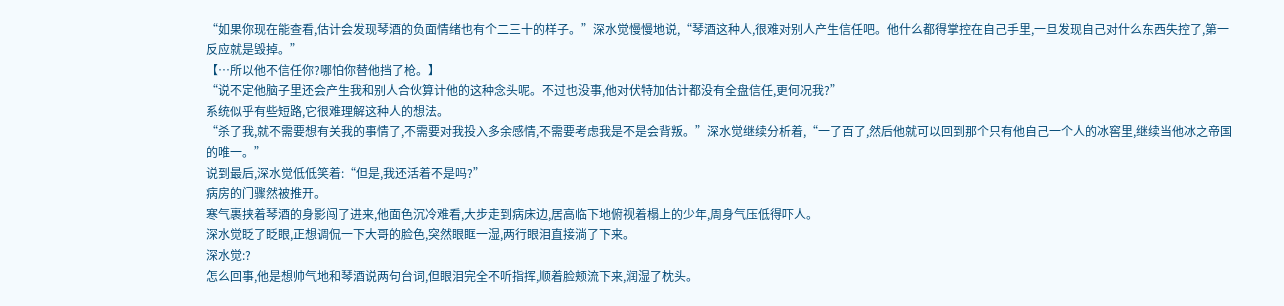“如果你现在能查看,估计会发现琴酒的负面情绪也有个二三十的样子。”深水觉慢慢地说,“琴酒这种人,很难对别人产生信任吧。他什么都得掌控在自己手里,一旦发现自己对什么东西失控了,第一反应就是毁掉。”
【…所以他不信任你?哪怕你替他挡了枪。】
“说不定他脑子里还会产生我和别人合伙算计他的这种念头呢。不过也没事,他对伏特加估计都没有全盘信任,更何况我?”
系统似乎有些短路,它很难理解这种人的想法。
“杀了我,就不需要想有关我的事情了,不需要对我投入多余感情,不需要考虑我是不是会背叛。”深水觉继续分析着,“一了百了,然后他就可以回到那个只有他自己一个人的冰窖里,继续当他冰之帝国的唯一。”
说到最后,深水觉低低笑着:“但是,我还活着不是吗?”
病房的门骤然被推开。
寒气裹挟着琴酒的身影闯了进来,他面色沉冷难看,大步走到病床边,居高临下地俯视着榻上的少年,周身气压低得吓人。
深水觉眨了眨眼,正想调侃一下大哥的脸色,突然眼眶一湿,两行眼泪直接淌了下来。
深水觉:?
怎么回事,他是想帅气地和琴酒说两句台词,但眼泪完全不听指挥,顺着脸颊流下来,润湿了枕头。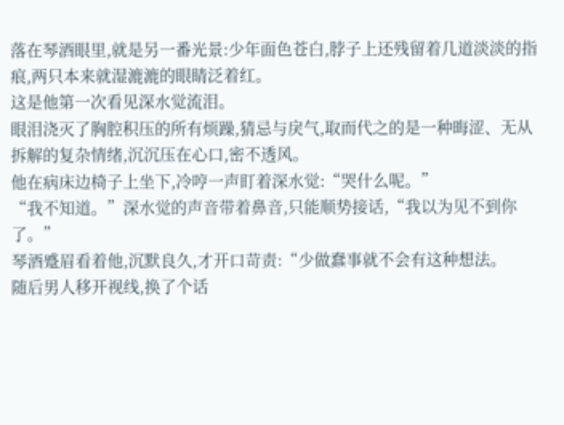落在琴酒眼里,就是另一番光景:少年面色苍白,脖子上还残留着几道淡淡的指痕,两只本来就湿漉漉的眼睛泛着红。
这是他第一次看见深水觉流泪。
眼泪浇灭了胸腔积压的所有烦躁,猜忌与戾气,取而代之的是一种晦涩、无从拆解的复杂情绪,沉沉压在心口,密不透风。
他在病床边椅子上坐下,冷哼一声盯着深水觉:“哭什么呢。”
“我不知道。”深水觉的声音带着鼻音,只能顺势接话,“我以为见不到你了。”
琴酒蹙眉看着他,沉默良久,才开口苛责:“少做蠢事就不会有这种想法。
随后男人移开视线,换了个话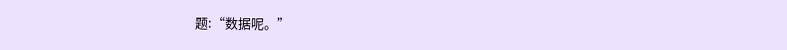题:“数据呢。”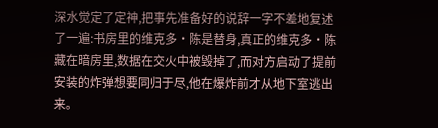深水觉定了定神,把事先准备好的说辞一字不差地复述了一遍:书房里的维克多·陈是替身,真正的维克多·陈藏在暗房里,数据在交火中被毁掉了,而对方启动了提前安装的炸弹想要同归于尽,他在爆炸前才从地下室逃出来。